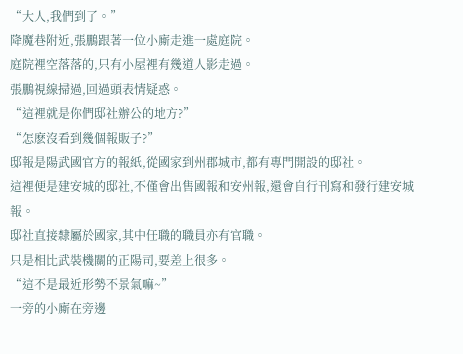“大人,我們到了。”
降魔巷附近,張鵬跟著一位小廝走進一處庭院。
庭院裡空落落的,只有小屋裡有幾道人影走過。
張鵬視線掃過,回過頭表情疑惑。
“這裡就是你們邸社辦公的地方?”
“怎麽沒看到幾個報販子?”
邸報是陽武國官方的報紙,從國家到州郡城市,都有專門開設的邸社。
這裡便是建安城的邸社,不僅會出售國報和安州報,還會自行刊寫和發行建安城報。
邸社直接隸屬於國家,其中任職的職員亦有官職。
只是相比武裝機關的正陽司,要差上很多。
“這不是最近形勢不景氣嘛~”
一旁的小廝在旁邊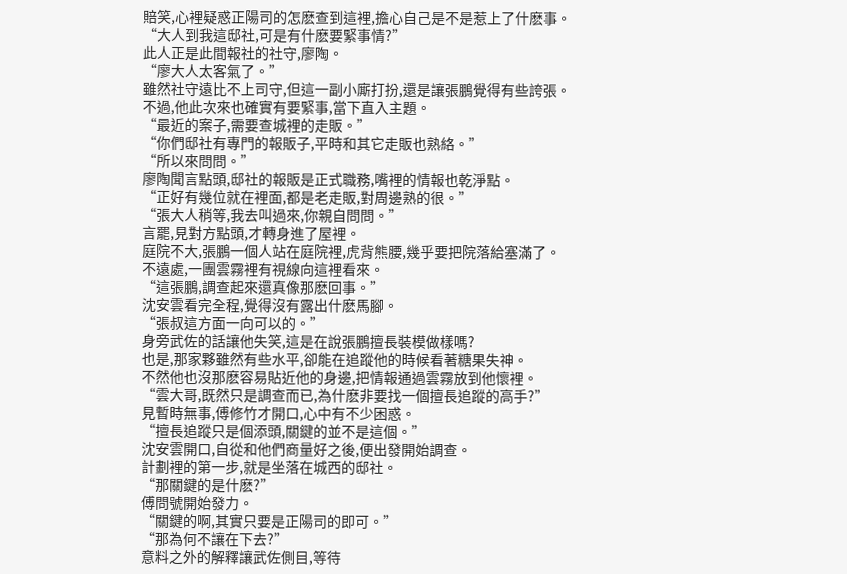賠笑,心裡疑惑正陽司的怎麽查到這裡,擔心自己是不是惹上了什麽事。
“大人到我這邸社,可是有什麽要緊事情?”
此人正是此間報社的社守,廖陶。
“廖大人太客氣了。”
雖然社守遠比不上司守,但這一副小廝打扮,還是讓張鵬覺得有些誇張。
不過,他此次來也確實有要緊事,當下直入主題。
“最近的案子,需要查城裡的走販。”
“你們邸社有專門的報販子,平時和其它走販也熟絡。”
“所以來問問。”
廖陶聞言點頭,邸社的報販是正式職務,嘴裡的情報也乾淨點。
“正好有幾位就在裡面,都是老走販,對周邊熟的很。”
“張大人稍等,我去叫過來,你親自問問。”
言罷,見對方點頭,才轉身進了屋裡。
庭院不大,張鵬一個人站在庭院裡,虎背熊腰,幾乎要把院落給塞滿了。
不遠處,一團雲霧裡有視線向這裡看來。
“這張鵬,調查起來還真像那麽回事。”
沈安雲看完全程,覺得沒有露出什麽馬腳。
“張叔這方面一向可以的。”
身旁武佐的話讓他失笑,這是在說張鵬擅長裝模做樣嗎?
也是,那家夥雖然有些水平,卻能在追蹤他的時候看著糖果失神。
不然他也沒那麽容易貼近他的身邊,把情報通過雲霧放到他懷裡。
“雲大哥,既然只是調查而已,為什麽非要找一個擅長追蹤的高手?”
見暫時無事,傅修竹才開口,心中有不少困惑。
“擅長追蹤只是個添頭,關鍵的並不是這個。”
沈安雲開口,自從和他們商量好之後,便出發開始調查。
計劃裡的第一步,就是坐落在城西的邸社。
“那關鍵的是什麽?”
傅問號開始發力。
“關鍵的啊,其實只要是正陽司的即可。”
“那為何不讓在下去?”
意料之外的解釋讓武佐側目,等待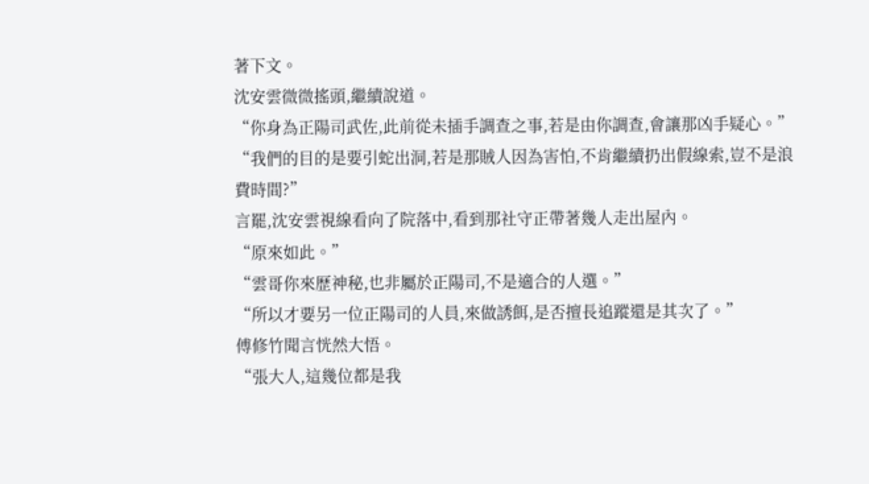著下文。
沈安雲微微搖頭,繼續說道。
“你身為正陽司武佐,此前從未插手調查之事,若是由你調查,會讓那凶手疑心。”
“我們的目的是要引蛇出洞,若是那賊人因為害怕,不肯繼續扔出假線索,豈不是浪費時間?”
言罷,沈安雲視線看向了院落中,看到那社守正帶著幾人走出屋內。
“原來如此。”
“雲哥你來歷神秘,也非屬於正陽司,不是適合的人選。”
“所以才要另一位正陽司的人員,來做誘餌,是否擅長追蹤還是其次了。”
傅修竹聞言恍然大悟。
“張大人,這幾位都是我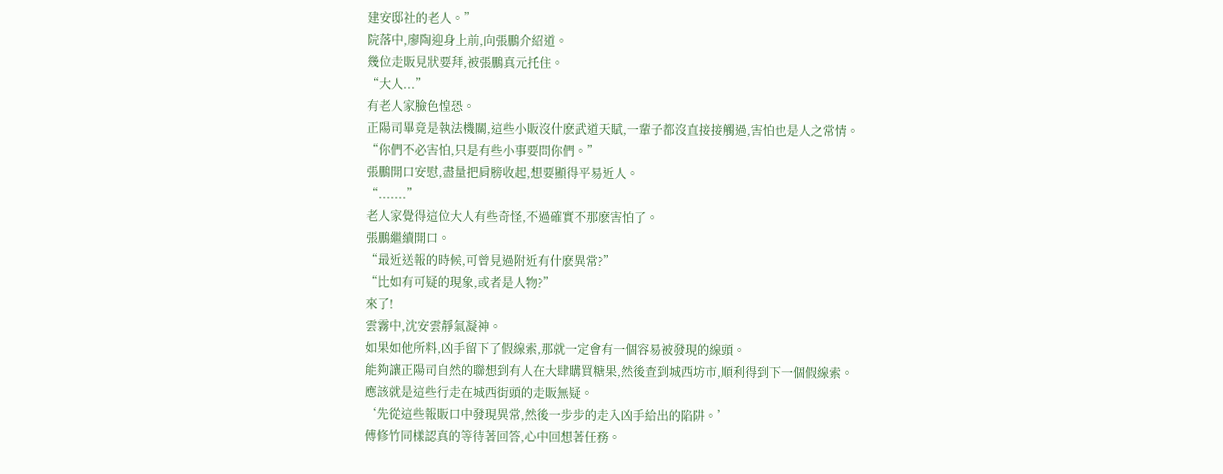建安邸社的老人。”
院落中,廖陶迎身上前,向張鵬介紹道。
幾位走販見狀要拜,被張鵬真元托住。
“大人...”
有老人家臉色惶恐。
正陽司畢竟是執法機關,這些小販沒什麽武道天賦,一輩子都沒直接接觸過,害怕也是人之常情。
“你們不必害怕,只是有些小事要問你們。”
張鵬開口安慰,盡量把肩膀收起,想要顯得平易近人。
“.......”
老人家覺得這位大人有些奇怪,不過確實不那麽害怕了。
張鵬繼續開口。
“最近送報的時候,可曾見過附近有什麽異常?”
“比如有可疑的現象,或者是人物?”
來了!
雲霧中,沈安雲靜氣凝神。
如果如他所料,凶手留下了假線索,那就一定會有一個容易被發現的線頭。
能夠讓正陽司自然的聯想到有人在大肆購買糖果,然後查到城西坊市,順利得到下一個假線索。
應該就是這些行走在城西街頭的走販無疑。
‘先從這些報販口中發現異常,然後一步步的走入凶手給出的陷阱。’
傅修竹同樣認真的等待著回答,心中回想著任務。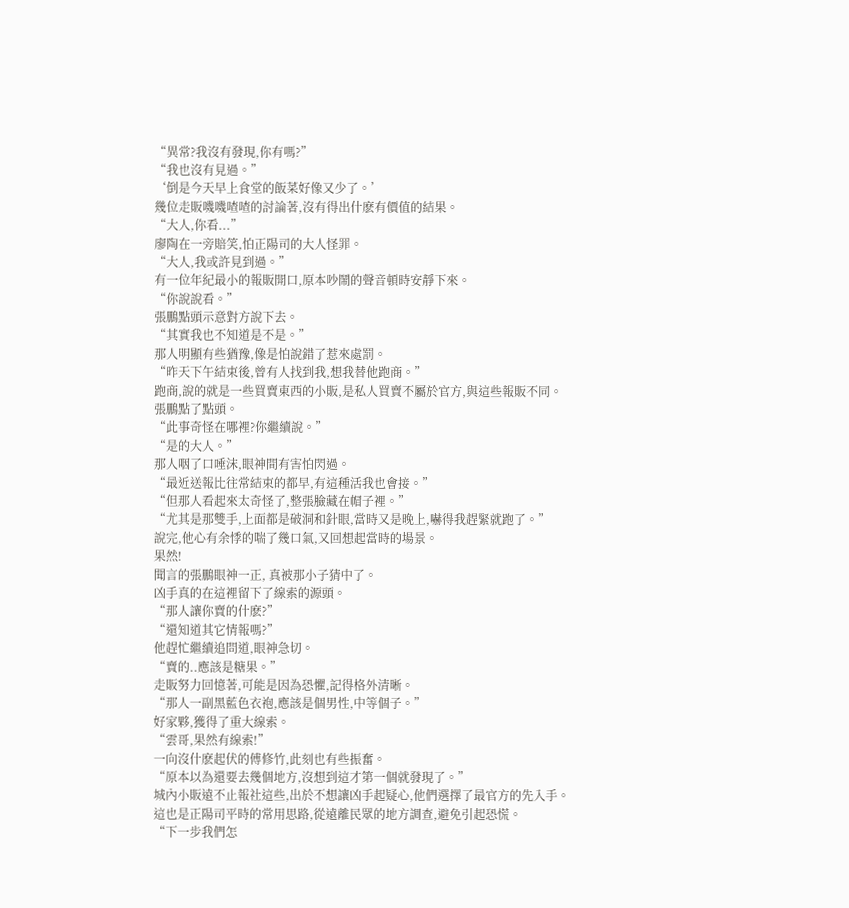“異常?我沒有發現,你有嗎?”
“我也沒有見過。”
‘倒是今天早上食堂的飯菜好像又少了。’
幾位走販嘰嘰喳喳的討論著,沒有得出什麽有價值的結果。
“大人,你看...”
廖陶在一旁賠笑,怕正陽司的大人怪罪。
“大人,我或許見到過。”
有一位年紀最小的報販開口,原本吵鬧的聲音頓時安靜下來。
“你說說看。”
張鵬點頭示意對方說下去。
“其實我也不知道是不是。”
那人明顯有些猶豫,像是怕說錯了惹來處罰。
“昨天下午結束後,曾有人找到我,想我替他跑商。”
跑商,說的就是一些買賣東西的小販,是私人買賣不屬於官方,與這些報販不同。
張鵬點了點頭。
“此事奇怪在哪裡?你繼續說。”
“是的大人。”
那人咽了口唾沫,眼神間有害怕閃過。
“最近送報比往常結束的都早,有這種活我也會接。”
“但那人看起來太奇怪了,整張臉藏在帽子裡。”
“尤其是那雙手,上面都是破洞和針眼,當時又是晚上,嚇得我趕緊就跑了。”
說完,他心有余悸的喘了幾口氣,又回想起當時的場景。
果然!
聞言的張鵬眼神一正, 真被那小子猜中了。
凶手真的在這裡留下了線索的源頭。
“那人讓你賣的什麽?”
“還知道其它情報嗎?”
他趕忙繼續追問道,眼神急切。
“賣的..應該是糖果。”
走販努力回憶著,可能是因為恐懼,記得格外清晰。
“那人一副黑藍色衣袍,應該是個男性,中等個子。”
好家夥,獲得了重大線索。
“雲哥,果然有線索!”
一向沒什麽起伏的傅修竹,此刻也有些振奮。
“原本以為還要去幾個地方,沒想到這才第一個就發現了。”
城內小販遠不止報社這些,出於不想讓凶手起疑心,他們選擇了最官方的先入手。
這也是正陽司平時的常用思路,從遠離民眾的地方調查,避免引起恐慌。
“下一步我們怎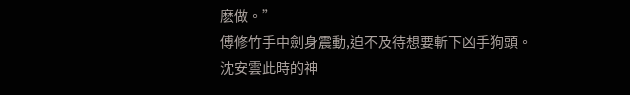麽做。”
傅修竹手中劍身震動,迫不及待想要斬下凶手狗頭。
沈安雲此時的神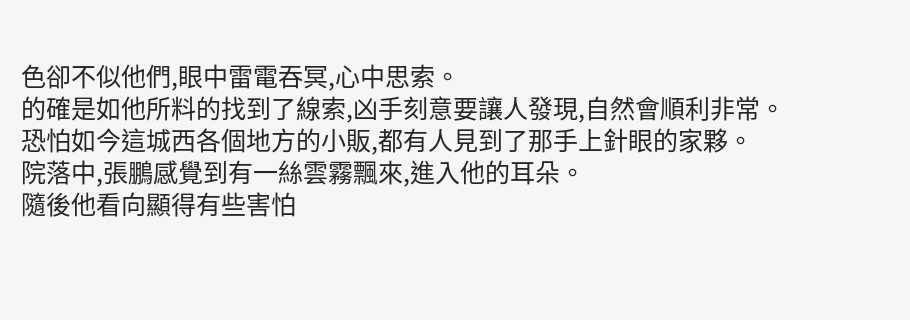色卻不似他們,眼中雷電吞冥,心中思索。
的確是如他所料的找到了線索,凶手刻意要讓人發現,自然會順利非常。
恐怕如今這城西各個地方的小販,都有人見到了那手上針眼的家夥。
院落中,張鵬感覺到有一絲雲霧飄來,進入他的耳朵。
隨後他看向顯得有些害怕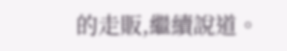的走販,繼續說道。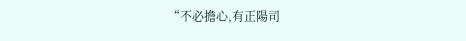“不必擔心,有正陽司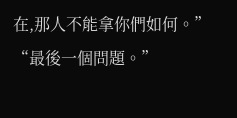在,那人不能拿你們如何。”
“最後一個問題。”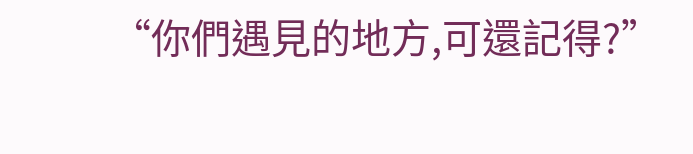“你們遇見的地方,可還記得?”